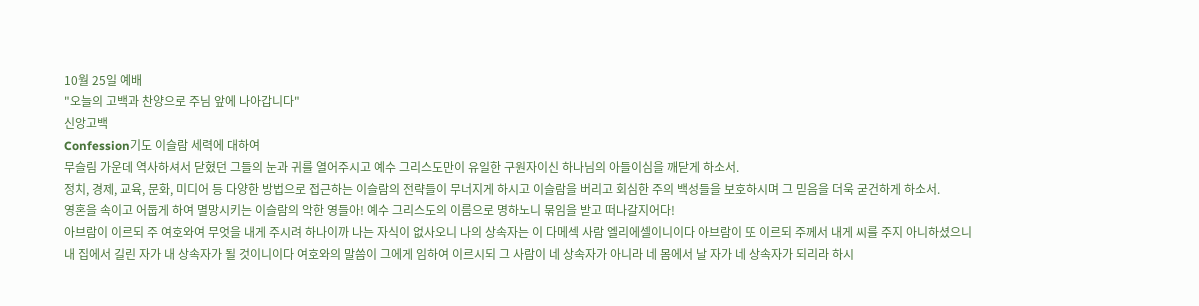10월 25일 예배
"오늘의 고백과 찬양으로 주님 앞에 나아갑니다"
신앙고백
Confession기도 이슬람 세력에 대하여
무슬림 가운데 역사하셔서 닫혔던 그들의 눈과 귀를 열어주시고 예수 그리스도만이 유일한 구원자이신 하나님의 아들이심을 깨닫게 하소서.
정치, 경제, 교육, 문화, 미디어 등 다양한 방법으로 접근하는 이슬람의 전략들이 무너지게 하시고 이슬람을 버리고 회심한 주의 백성들을 보호하시며 그 믿음을 더욱 굳건하게 하소서.
영혼을 속이고 어둡게 하여 멸망시키는 이슬람의 악한 영들아! 예수 그리스도의 이름으로 명하노니 묶임을 받고 떠나갈지어다!
아브람이 이르되 주 여호와여 무엇을 내게 주시려 하나이까 나는 자식이 없사오니 나의 상속자는 이 다메섹 사람 엘리에셀이니이다 아브람이 또 이르되 주께서 내게 씨를 주지 아니하셨으니 내 집에서 길린 자가 내 상속자가 될 것이니이다 여호와의 말씀이 그에게 임하여 이르시되 그 사람이 네 상속자가 아니라 네 몸에서 날 자가 네 상속자가 되리라 하시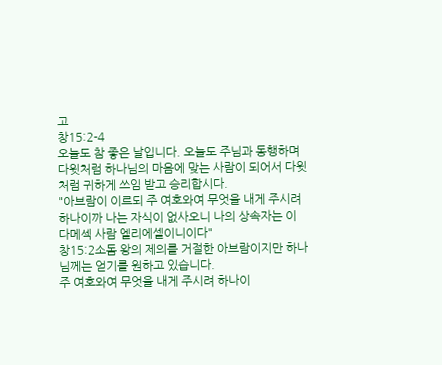고
창15:2-4
오늘도 참 좋은 날입니다. 오늘도 주님과 동행하며 다윗처럼 하나님의 마음에 맞는 사람이 되어서 다윗처럼 귀하게 쓰임 받고 승리합시다.
"아브람이 이르되 주 여호와여 무엇을 내게 주시려 하나이까 나는 자식이 없사오니 나의 상속자는 이 다메섹 사람 엘리에셀이니이다"
창15:2소돔 왕의 제의를 거절한 아브람이지만 하나님께는 얻기를 원하고 있습니다.
주 여호와여 무엇을 내게 주시려 하나이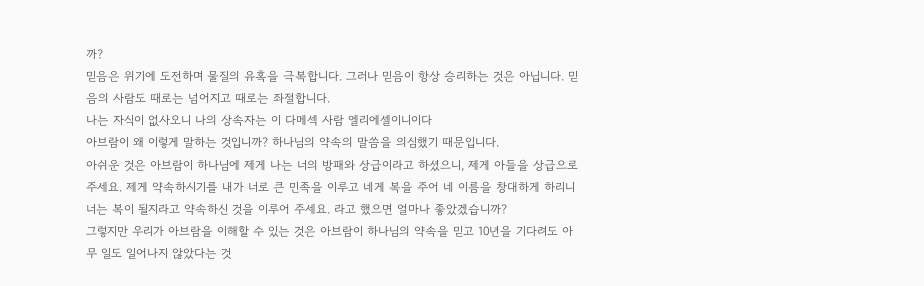까?
믿음은 위기에 도전하며 물질의 유혹을 극복합니다. 그러나 믿음이 항상 승리하는 것은 아닙니다. 믿음의 사람도 때로는 넘어지고 때로는 좌절합니다.
나는 자식이 없사오니 나의 상속자는 이 다메섹 사람 엘리에셀이니이다
아브람이 왜 이렇게 말하는 것입니까? 하나님의 약속의 말씀을 의심했기 때문입니다.
아쉬운 것은 아브람이 하나님에 제게 나는 너의 방패와 상급이라고 하셨으니, 제게 아들을 상급으로 주세요. 제게 약속하시기를 내가 너로 큰 민족을 이루고 네게 복을 주어 네 이름을 창대하게 하리니 너는 복이 될지라고 약속하신 것을 이루어 주세요. 라고 했으면 얼마나 좋았겠습니까?
그렇지만 우리가 아브람을 이해할 수 있는 것은 아브람이 하나님의 약속을 믿고 10년을 기다려도 아무 일도 일어나지 않았다는 것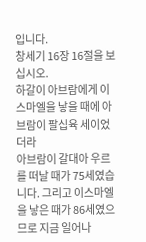입니다.
창세기 16장 16절을 보십시오.
하갈이 아브람에게 이스마엘을 낳을 때에 아브람이 팔십육 세이었더라
아브람이 갈대아 우르를 떠날 때가 75세였습니다. 그리고 이스마엘을 낳은 때가 86세였으므로 지금 일어나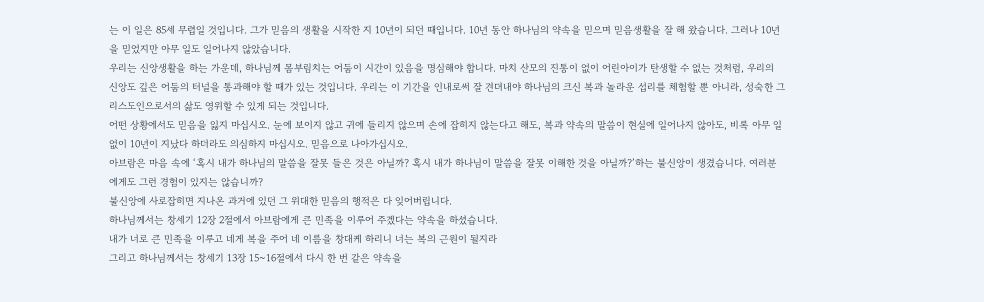는 이 일은 85세 무렵일 것입니다. 그가 믿음의 생활을 시작한 지 10년이 되던 때입니다. 10년 동안 하나님의 약속을 믿으며 믿음생활을 잘 해 왔습니다. 그러나 10년을 믿었지만 아무 일도 일어나지 않았습니다.
우리는 신앙생활을 하는 가운데, 하나님께 몸부림치는 어둠이 시간이 있음을 명심해야 합니다. 마치 산모의 진통이 없이 어린아이가 탄생할 수 없는 것처럼, 우리의 신앙도 깊은 어둠의 터널을 통과해야 할 때가 있는 것입니다. 우리는 이 기간을 인내로써 잘 견뎌내야 하나님의 크신 복과 놀라운 섭리를 체험할 뿐 아니라, 성숙한 그리스도인으로서의 삶도 영위할 수 있게 되는 것입니다.
어떤 상황에서도 믿음을 잃지 마십시오. 눈에 보이지 않고 귀에 들리지 않으며 손에 잡히지 않는다고 해도, 복과 약속의 말씀이 현실에 일어나지 않아도, 비록 아무 일 없이 10년이 지났다 하더라도 의심하지 마십시오. 믿음으로 나아가십시오.
아브람은 마음 속에 ‘혹시 내가 하나님의 말씀을 잘못 들은 것은 아닐까? 혹시 내가 하나님이 말씀을 잘못 이해한 것을 아닐까?’하는 불신앙이 생겼습니다. 여러분에게도 그런 경험이 있지는 않습니까?
불신앙에 사로잡히면 지나온 과거에 있던 그 위대한 믿음의 행적은 다 잊어버립니다.
하나님께서는 창세기 12장 2절에서 아브람에게 큰 민족을 이루어 주겠다는 약속을 하셨습니다.
내가 너로 큰 민족을 이루고 네게 복을 주어 네 이름을 창대케 하리니 너는 복의 근원이 될지라
그리고 하나님께서는 창세기 13장 15~16절에서 다시 한 번 같은 약속을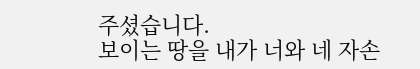주셨습니다.
보이는 땅을 내가 너와 네 자손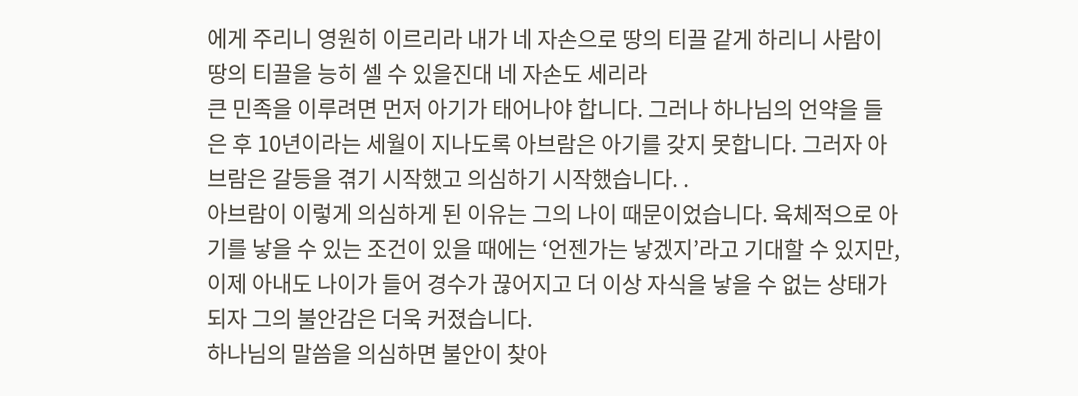에게 주리니 영원히 이르리라 내가 네 자손으로 땅의 티끌 같게 하리니 사람이 땅의 티끌을 능히 셀 수 있을진대 네 자손도 세리라
큰 민족을 이루려면 먼저 아기가 태어나야 합니다. 그러나 하나님의 언약을 들은 후 10년이라는 세월이 지나도록 아브람은 아기를 갖지 못합니다. 그러자 아브람은 갈등을 겪기 시작했고 의심하기 시작했습니다. .
아브람이 이렇게 의심하게 된 이유는 그의 나이 때문이었습니다. 육체적으로 아기를 낳을 수 있는 조건이 있을 때에는 ‘언젠가는 낳겠지’라고 기대할 수 있지만, 이제 아내도 나이가 들어 경수가 끊어지고 더 이상 자식을 낳을 수 없는 상태가 되자 그의 불안감은 더욱 커졌습니다.
하나님의 말씀을 의심하면 불안이 찾아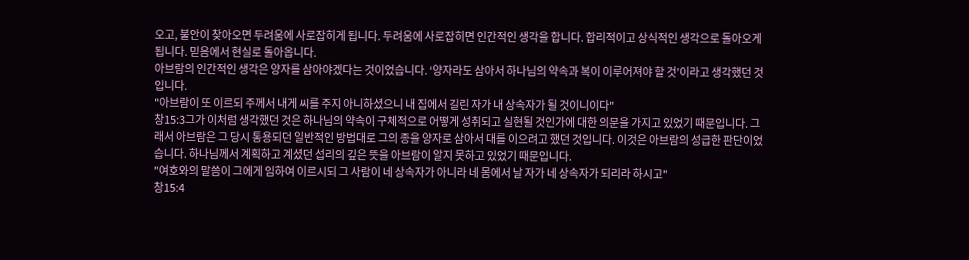오고, 불안이 찾아오면 두려움에 사로잡히게 됩니다. 두려움에 사로잡히면 인간적인 생각을 합니다. 합리적이고 상식적인 생각으로 돌아오게 됩니다. 믿음에서 현실로 돌아옵니다.
아브람의 인간적인 생각은 양자를 삼아야겠다는 것이었습니다. ‘양자라도 삼아서 하나님의 약속과 복이 이루어져야 할 것’이라고 생각했던 것입니다.
"아브람이 또 이르되 주께서 내게 씨를 주지 아니하셨으니 내 집에서 길린 자가 내 상속자가 될 것이니이다"
창15:3그가 이처럼 생각했던 것은 하나님의 약속이 구체적으로 어떻게 성취되고 실현될 것인가에 대한 의문을 가지고 있었기 때문입니다. 그래서 아브람은 그 당시 통용되던 일반적인 방법대로 그의 종을 양자로 삼아서 대를 이으려고 했던 것입니다. 이것은 아브람의 성급한 판단이었습니다. 하나님께서 계획하고 계셨던 섭리의 깊은 뜻을 아브람이 알지 못하고 있었기 때문입니다.
"여호와의 말씀이 그에게 임하여 이르시되 그 사람이 네 상속자가 아니라 네 몸에서 날 자가 네 상속자가 되리라 하시고"
창15:4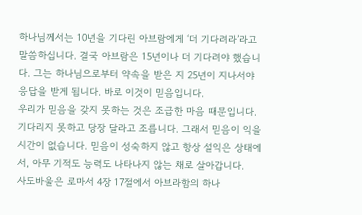하나님께서는 10년을 기다린 아브람에게 ‘더 기다려라’라고 말씀하십니다. 결국 아브람은 15년이나 더 기다려야 했습니다. 그는 하나님으로부터 약속을 받은 지 25년이 지나서야 응답을 받게 됩니다. 바로 이것이 믿음입니다.
우리가 믿음을 갖지 못하는 것은 조급한 마음 때문입니다. 기다리지 못하고 당장 달라고 조릅니다. 그래서 믿음이 익을 시간이 없습니다. 믿음이 성숙하지 않고 항상 설익은 상태에서, 아무 기적도 능력도 나타나지 않는 채로 살아갑니다.
사도바울은 로마서 4장 17절에서 아브라함의 하나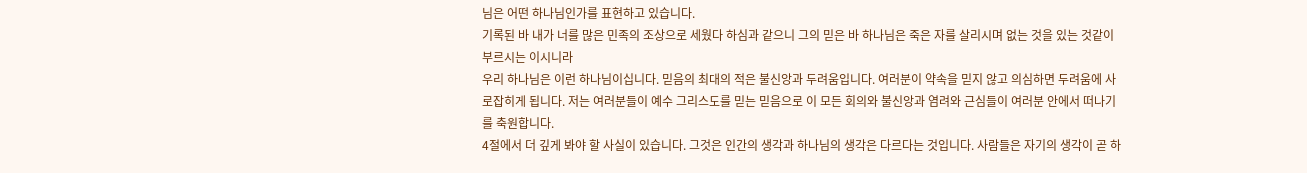님은 어떤 하나님인가를 표현하고 있습니다.
기록된 바 내가 너를 많은 민족의 조상으로 세웠다 하심과 같으니 그의 믿은 바 하나님은 죽은 자를 살리시며 없는 것을 있는 것같이 부르시는 이시니라
우리 하나님은 이런 하나님이십니다. 믿음의 최대의 적은 불신앙과 두려움입니다. 여러분이 약속을 믿지 않고 의심하면 두려움에 사로잡히게 됩니다. 저는 여러분들이 예수 그리스도를 믿는 믿음으로 이 모든 회의와 불신앙과 염려와 근심들이 여러분 안에서 떠나기를 축원합니다.
4절에서 더 깊게 봐야 할 사실이 있습니다. 그것은 인간의 생각과 하나님의 생각은 다르다는 것입니다. 사람들은 자기의 생각이 곧 하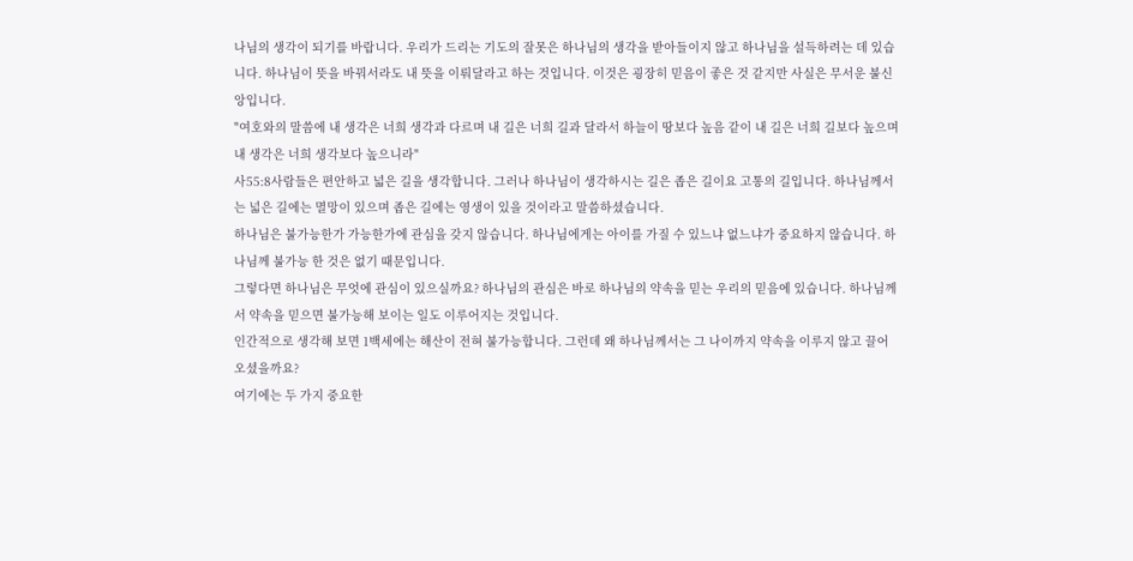나님의 생각이 되기를 바랍니다. 우리가 드리는 기도의 잘못은 하나님의 생각을 받아들이지 않고 하나님을 설득하려는 데 있습니다. 하나님이 뜻을 바꿔서라도 내 뜻을 이뤄달라고 하는 것입니다. 이것은 굉장히 믿음이 좋은 것 같지만 사실은 무서운 불신앙입니다.
"여호와의 말씀에 내 생각은 너희 생각과 다르며 내 길은 너희 길과 달라서 하늘이 땅보다 높음 같이 내 길은 너희 길보다 높으며 내 생각은 너희 생각보다 높으니라"
사55:8사람들은 편안하고 넓은 길을 생각합니다. 그러나 하나님이 생각하시는 길은 좁은 길이요 고통의 길입니다. 하나님께서는 넓은 길에는 멸망이 있으며 좁은 길에는 영생이 있을 것이라고 말씀하셨습니다.
하나님은 불가능한가 가능한가에 관심을 갖지 않습니다. 하나님에게는 아이를 가질 수 있느냐 없느냐가 중요하지 않습니다. 하나님께 불가능 한 것은 없기 때문입니다.
그렇다면 하나님은 무엇에 관심이 있으실까요? 하나님의 관심은 바로 하나님의 약속을 믿는 우리의 믿음에 있습니다. 하나님께서 약속을 믿으면 불가능해 보이는 일도 이루어지는 것입니다.
인간적으로 생각해 보면 1백세에는 해산이 전혀 불가능합니다. 그런데 왜 하나님께서는 그 나이까지 약속을 이루지 않고 끌어 오셨을까요?
여기에는 두 가지 중요한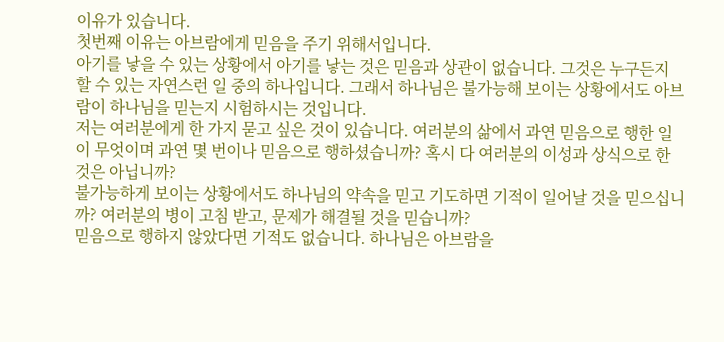이유가 있습니다.
첫번째 이유는 아브람에게 믿음을 주기 위해서입니다.
아기를 낳을 수 있는 상황에서 아기를 낳는 것은 믿음과 상관이 없습니다. 그것은 누구든지 할 수 있는 자연스런 일 중의 하나입니다. 그래서 하나님은 불가능해 보이는 상황에서도 아브람이 하나님을 믿는지 시험하시는 것입니다.
저는 여러분에게 한 가지 묻고 싶은 것이 있습니다. 여러분의 삶에서 과연 믿음으로 행한 일이 무엇이며 과연 몇 번이나 믿음으로 행하셨습니까? 혹시 다 여러분의 이성과 상식으로 한 것은 아닙니까?
불가능하게 보이는 상황에서도 하나님의 약속을 믿고 기도하면 기적이 일어날 것을 믿으십니까? 여러분의 병이 고침 받고, 문제가 해결될 것을 믿습니까?
믿음으로 행하지 않았다면 기적도 없습니다. 하나님은 아브람을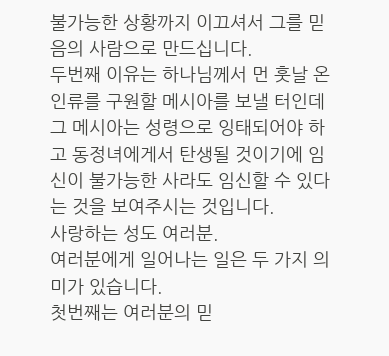불가능한 상황까지 이끄셔서 그를 믿음의 사람으로 만드십니다.
두번째 이유는 하나님께서 먼 훗날 온 인류를 구원할 메시아를 보낼 터인데 그 메시아는 성령으로 잉태되어야 하고 동정녀에게서 탄생될 것이기에 임신이 불가능한 사라도 임신할 수 있다는 것을 보여주시는 것입니다.
사랑하는 성도 여러분.
여러분에게 일어나는 일은 두 가지 의미가 있습니다.
첫번째는 여러분의 믿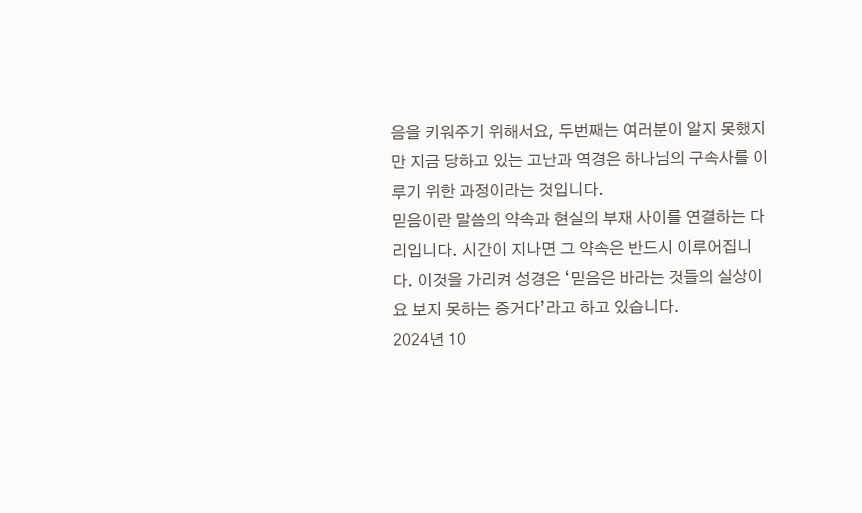음을 키워주기 위해서요, 두번째는 여러분이 알지 못했지만 지금 당하고 있는 고난과 역경은 하나님의 구속사를 이루기 위한 과정이라는 것입니다.
믿음이란 말씀의 약속과 현실의 부재 사이를 연결하는 다리입니다. 시간이 지나면 그 약속은 반드시 이루어집니다. 이것을 가리켜 성경은 ‘믿음은 바라는 것들의 실상이요 보지 못하는 증거다’라고 하고 있습니다.
2024년 10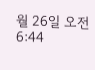월 26일 오전 6:44